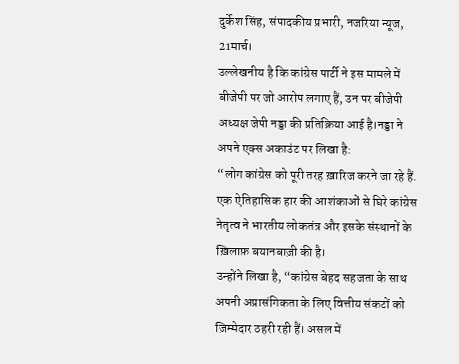दुर्केश सिंह, संपादकीय प्रभारी, नजरिया न्यूज, 21मार्च।
उल्लेखनीय है कि कांग्रेस पार्टी ने इस मामले में बीजेपी पर जो आरोप लगाए हैं, उन पर बीजेपी अध्यक्ष जेपी नड्डा की प्रतिक्रिया आई है।नड्डा ने अपने एक्स अकाउंट पर लिखा है:
“लोग कांग्रेस को पूरी तरह ख़ारिज करने जा रहे हैं. एक ऐतिहासिक हार की आशंकाओं से घिरे कांग्रेस नेतृत्व ने भारतीय लोकतंत्र और इसके संस्थानों के ख़िलाफ़ बयानबाज़ी की है।
उन्होंने लिखा है, “कांग्रेस बेहद सहजता के साथ अपनी अप्रासंगिकता के लिए वित्तीय संकटों को ज़िम्मेदार ठहरी रही हैं। असल में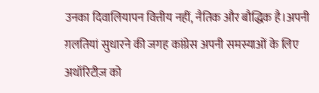उनका दिवालियापन वित्तीय नहीं, नैतिक और बौद्धिक है।अपनी ग़लतियां सुधारने की जगह कांग्रेस अपनी समस्याओं के लिए अथॉरिटीज़ को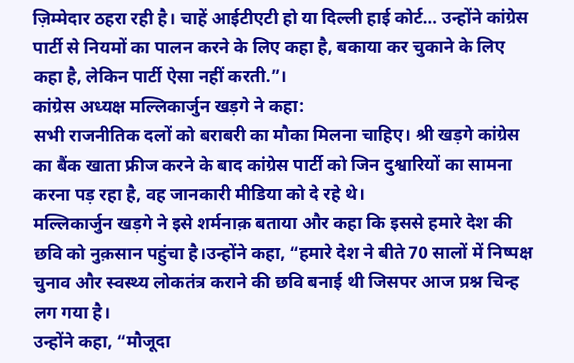ज़िम्मेदार ठहरा रही है। चाहें आईटीएटी हो या दिल्ली हाई कोर्ट… उन्होंने कांग्रेस पार्टी से नियमों का पालन करने के लिए कहा है, बकाया कर चुकाने के लिए कहा है, लेकिन पार्टी ऐसा नहीं करती.”।
कांग्रेस अध्यक्ष मल्लिकार्जुन खड़गे ने कहा:
सभी राजनीतिक दलों को बराबरी का मौका मिलना चाहिए। श्री खड़गे कांग्रेस का बैंक खाता फ्रीज करने के बाद कांग्रेस पार्टी को जिन दुश्वारियों का सामना करना पड़ रहा है, वह जानकारी मीडिया को दे रहे थे।
मल्लिकार्जुन खड़गे ने इसे शर्मनाक़ बताया और कहा कि इससे हमारे देश की छवि को नुक़सान पहुंचा है।उन्होंने कहा, “हमारे देश ने बीते 70 सालों में निष्पक्ष चुनाव और स्वस्थ्य लोकतंत्र कराने की छवि बनाई थी जिसपर आज प्रश्न चिन्ह लग गया है।
उन्होंने कहा, “मौजूदा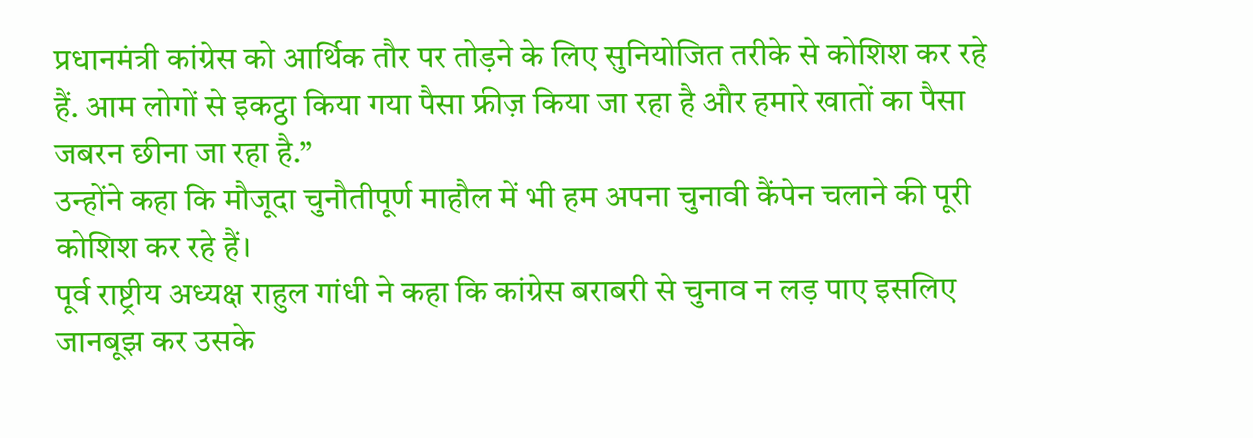प्रधानमंत्री कांग्रेस को आर्थिक तौर पर तोड़ने के लिए सुनियोजित तरीके से कोशिश कर रहे हैं. आम लोगों से इकट्ठा किया गया पैसा फ्रीज़ किया जा रहा है और हमारे खातों का पैसा जबरन छीना जा रहा है.”
उन्होंने कहा कि मौजूदा चुनौतीपूर्ण माहौल में भी हम अपना चुनावी कैंपेन चलाने की पूरी कोशिश कर रहे हैं।
पूर्व राष्ट्रीय अध्यक्ष राहुल गांधी ने कहा कि कांग्रेस बराबरी से चुनाव न लड़ पाए इसलिए जानबूझ कर उसके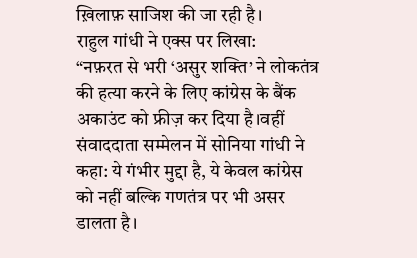ख़िलाफ़ साजिश की जा रही है।
राहुल गांधी ने एक्स पर लिखा:
“नफ़रत से भरी ‘असुर शक्ति’ ने लोकतंत्र की हत्या करने के लिए कांग्रेस के बैंक अकाउंट को फ्रीज़ कर दिया है।वहीं संवाददाता सम्मेलन में सोनिया गांधी ने कहा: ये गंभीर मुद्दा है, ये केवल कांग्रेस को नहीं बल्कि गणतंत्र पर भी असर डालता है।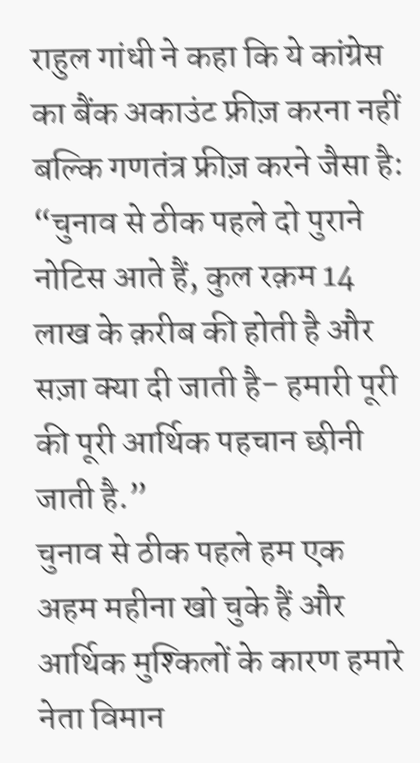राहुल गांधी ने कहा कि ये कांग्रेस का बैंक अकाउंट फ्रीज़ करना नहीं बल्कि गणतंत्र फ्रीज़ करने जैसा है:
“चुनाव से ठीक पहले दो पुराने नोटिस आते हैं, कुल रक़म 14 लाख के क़रीब की होती है और सज़ा क्या दी जाती है- हमारी पूरी की पूरी आर्थिक पहचान छीनी जाती है.”
चुनाव से ठीक पहले हम एक अहम महीना खो चुके हैं और आर्थिक मुश्किलों के कारण हमारे नेता विमान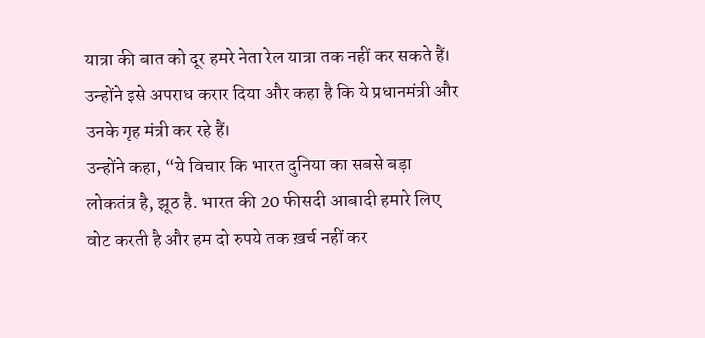यात्रा की बात को दूर हमरे नेता रेल यात्रा तक नहीं कर सकते हैं।
उन्होंने इसे अपराध करार दिया और कहा है कि ये प्रधानमंत्री और उनके गृह मंत्री कर रहे हैं।
उन्होंने कहा, “ये विचार कि भारत दुनिया का सबसे बड़ा लोकतंत्र है, झूठ है. भारत की 20 फीसदी आबादी हमारे लिए वोट करती है और हम दो रुपये तक ख़र्च नहीं कर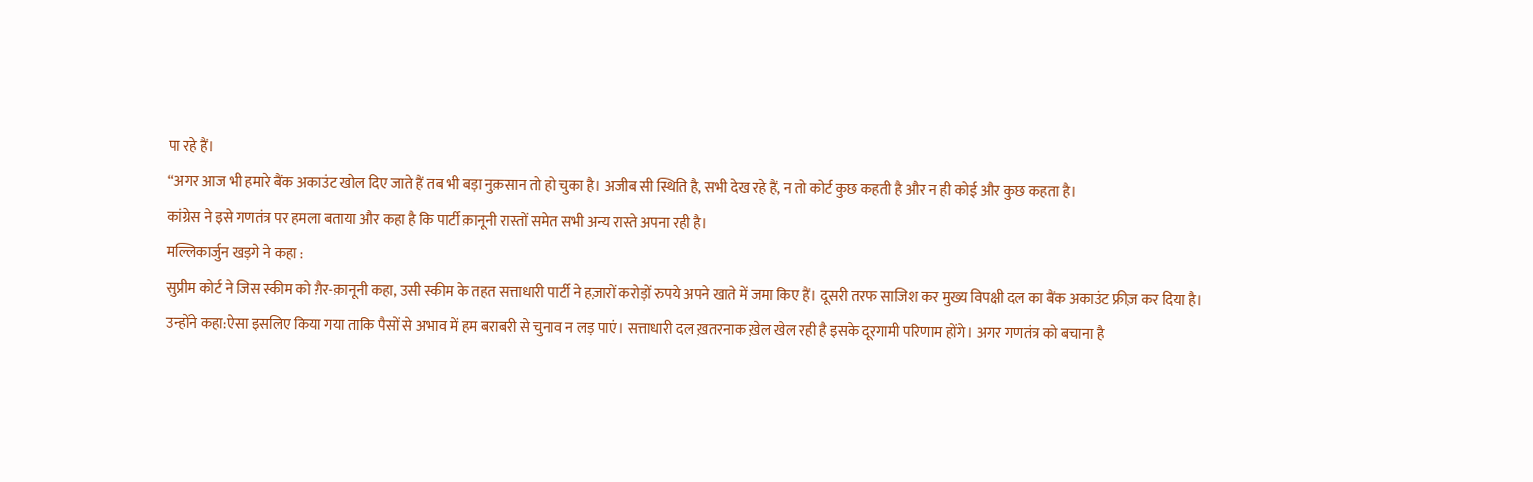पा रहे हैं।
“अगर आज भी हमारे बैंक अकाउंट खोल दिए जाते हैं तब भी बड़ा नुक़सान तो हो चुका है। अजीब सी स्थिति है, सभी देख रहे हैं, न तो कोर्ट कुछ कहती है और न ही कोई और कुछ कहता है।
कांग्रेस ने इसे गणतंत्र पर हमला बताया और कहा है कि पार्टी क़ानूनी रास्तों समेत सभी अन्य रास्ते अपना रही है।
मल्लिकार्जुन खड़गे ने कहा :
सुप्रीम कोर्ट ने जिस स्कीम को ग़ैर-क़ानूनी कहा, उसी स्कीम के तहत सत्ताधारी पार्टी ने हज़ारों करोड़ों रुपये अपने खाते में जमा किए हैं। दूसरी तरफ साजिश कर मुख्य विपक्षी दल का बैंक अकाउंट फ्रीज़ कर दिया है।
उन्होंने कहा:ऐसा इसलिए किया गया ताकि पैसों से अभाव में हम बराबरी से चुनाव न लड़ पाएं। सत्ताधारी दल ख़तरनाक ख़ेल खेल रही है इसके दूरगामी परिणाम होंगे। अगर गणतंत्र को बचाना है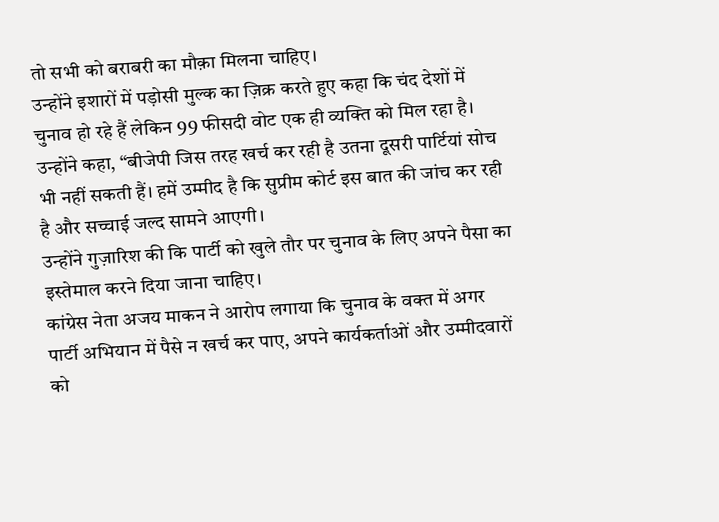तो सभी को बराबरी का मौक़ा मिलना चाहिए।
उन्होंने इशारों में पड़ोसी मुल्क का ज़िक्र करते हुए कहा कि चंद देशों में चुनाव हो रहे हैं लेकिन 99 फीसदी वोट एक ही व्यक्ति को मिल रहा है।
उन्होंने कहा, “बीजेपी जिस तरह खर्च कर रही है उतना दूसरी पार्टियां सोच भी नहीं सकती हैं। हमें उम्मीद है कि सुप्रीम कोर्ट इस बात की जांच कर रही है और सच्चाई जल्द सामने आएगी।
उन्होंने गुज़ारिश की कि पार्टी को खुले तौर पर चुनाव के लिए अपने पैसा का इस्तेमाल करने दिया जाना चाहिए।
कांग्रेस नेता अजय माकन ने आरोप लगाया कि चुनाव के वक्त में अगर पार्टी अभियान में पैसे न खर्च कर पाए, अपने कार्यकर्ताओं और उम्मीदवारों को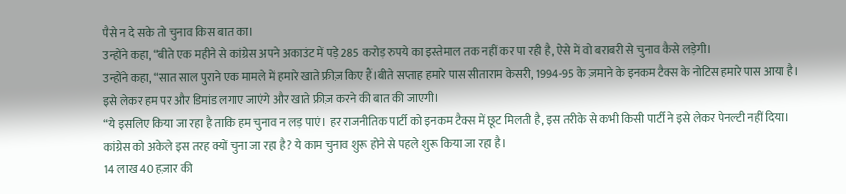पैसे न दे सके तो चुनाव किस बात का।
उन्होंने कहा, “बीते एक महीने से कांग्रेस अपने अकाउंट में पड़े 285 करोड़ रुपये का इस्तेमाल तक नहीं कर पा रही है, ऐसे में वो बराबरी से चुनाव कैसे लड़ेगी।
उन्होंने कहा, “सात साल पुराने एक मामले में हमारे खाते फ्रीज़ किए हैं।बीते सप्ताह हमारे पास सीताराम केसरी, 1994-95 के ज़माने के इनकम टैक्स के नोटिस हमारे पास आया है। इसे लेकर हम पर और डिमांड लगाए जाएंगे और खाते फ्रीज़ करने की बात की जाएगी।
“ये इसलिए किया जा रहा है ताकि हम चुनाव न लड़ पाएं। हर राजनीतिक पार्टी को इनकम टैक्स में छूट मिलती है, इस तरीके से कभी किसी पार्टी ने इसे लेकर पेनल्टी नहीं दिया। कांग्रेस को अकेले इस तरह क्यों चुना जा रहा है? ये काम चुनाव शुरू होने से पहले शुरू किया जा रहा है।
14 लाख 40 हज़ार की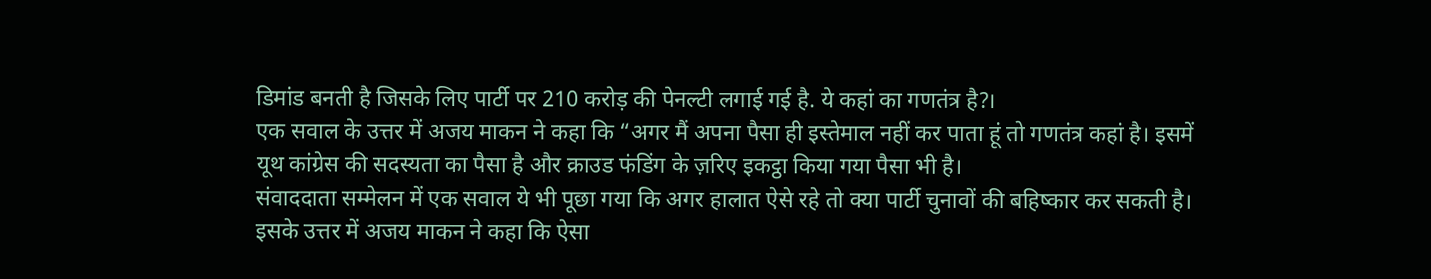डिमांड बनती है जिसके लिए पार्टी पर 210 करोड़ की पेनल्टी लगाई गई है. ये कहां का गणतंत्र है?।
एक सवाल के उत्तर में अजय माकन ने कहा कि “अगर मैं अपना पैसा ही इस्तेमाल नहीं कर पाता हूं तो गणतंत्र कहां है। इसमें यूथ कांग्रेस की सदस्यता का पैसा है और क्राउड फंडिंग के ज़रिए इकट्ठा किया गया पैसा भी है।
संवाददाता सम्मेलन में एक सवाल ये भी पूछा गया कि अगर हालात ऐसे रहे तो क्या पार्टी चुनावों की बहिष्कार कर सकती है। इसके उत्तर में अजय माकन ने कहा कि ऐसा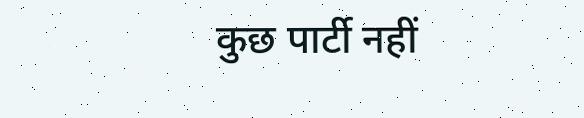कुछ पार्टी नहीं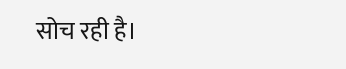सोच रही है।